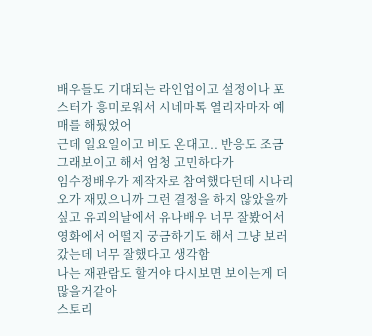배우들도 기대되는 라인업이고 설정이나 포스터가 흥미로워서 시네마톡 열리자마자 예매를 해뒀었어
근데 일요일이고 비도 온대고.. 반응도 조금 그래보이고 해서 엄청 고민하다가
임수정배우가 제작자로 참여했다던데 시나리오가 재밌으니까 그런 결정을 하지 않았을까 싶고 유괴의날에서 유나배우 너무 잘봤어서 영화에서 어떨지 궁금하기도 해서 그냥 보러갔는데 너무 잘했다고 생각함
나는 재관람도 할거야 다시보면 보이는게 더 많을거같아
스토리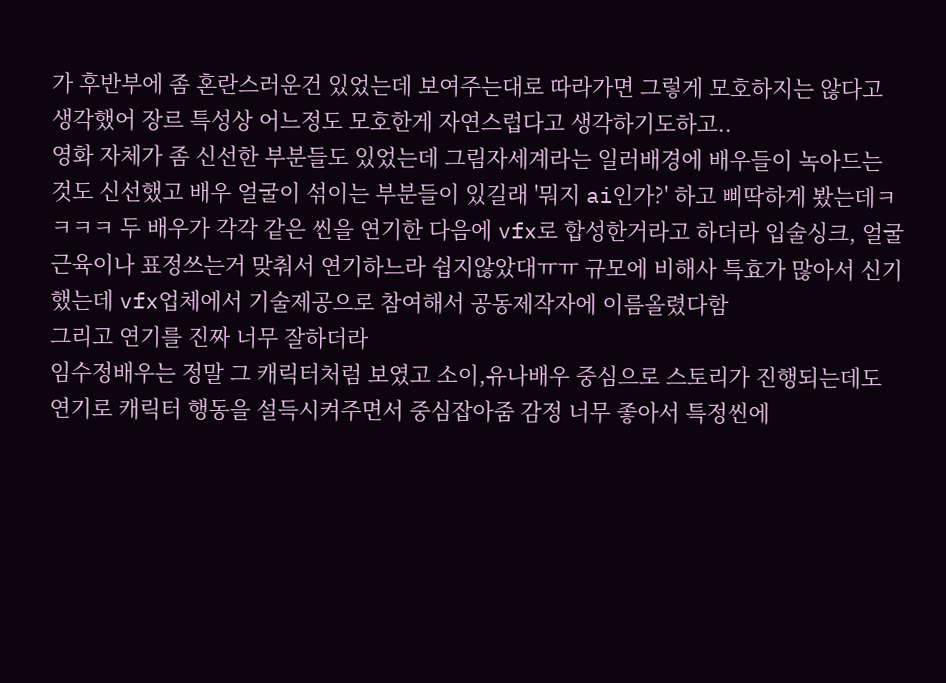가 후반부에 좀 혼란스러운건 있었는데 보여주는대로 따라가면 그렇게 모호하지는 않다고 생각했어 장르 특성상 어느정도 모호한게 자연스럽다고 생각하기도하고..
영화 자체가 좀 신선한 부분들도 있었는데 그림자세계라는 일러배경에 배우들이 녹아드는 것도 신선했고 배우 얼굴이 섞이는 부분들이 있길래 '뭐지 ai인가?' 하고 삐딱하게 봤는데ㅋㅋㅋㅋ 두 배우가 각각 같은 씬을 연기한 다음에 vfx로 합성한거라고 하더라 입술싱크, 얼굴근육이나 표정쓰는거 맞춰서 연기하느라 쉽지않았대ㅠㅠ 규모에 비해사 특효가 많아서 신기했는데 vfx업체에서 기술제공으로 참여해서 공동제작자에 이름올렸다함
그리고 연기를 진짜 너무 잘하더라
임수정배우는 정말 그 캐릭터처럼 보였고 소이,유나배우 중심으로 스토리가 진행되는데도 연기로 캐릭터 행동을 설득시켜주면서 중심잡아줌 감정 너무 좋아서 특정씬에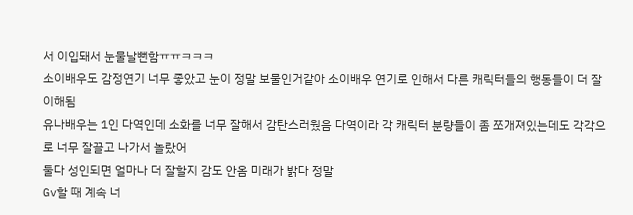서 이입돼서 눈물날뻔함ㅠㅠㅋㅋㅋ
소이배우도 감정연기 너무 좋았고 눈이 정말 보물인거같아 소이배우 연기로 인해서 다른 캐릭터들의 행동들이 더 잘 이해됨
유나배우는 1인 다역인데 소화를 너무 잘해서 감탄스러웠음 다역이라 각 캐릭터 분량들이 좀 쪼개져있는데도 각각으로 너무 잘끌고 나가서 놀랐어
둘다 성인되면 얼마나 더 잘할지 감도 안옴 미래가 밝다 정말
Gv할 때 계속 너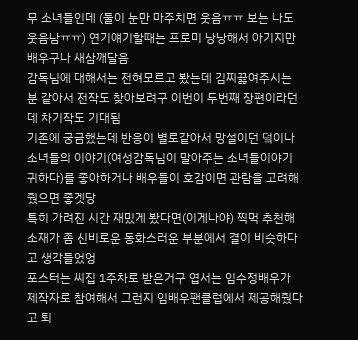무 소녀들인데 (둘이 눈만 마주치면 웃음ㅠㅠ 보는 나도 웃음남ㅠㅠ) 연기얘기할때는 프로미 낭낭해서 아기지만배우구나 새삼깨달음
감독님에 대해서는 전혀모르고 봤는데 김찌끓여주시는 분 같아서 전작도 찾아보려구 이번이 두번째 장편이라던데 차기작도 기대됨
기존에 궁금했는데 반응이 별로같아서 망설이던 덬이나 소녀들의 이야기(여성감독님이 말아주는 소녀들이야기 귀하다)를 좋아하거나 배우들이 호감이면 관람을 고려해줬으면 좋겟당
특히 가려진 시간 재밌게 봤다면(이게나야) 찍먹 추천해
소재가 좀 신비로운 동화스러운 부분에서 결이 비슷하다고 생각들었엉
포스터는 씨집 1주차로 받은거구 엽서는 임수정배우가 제작자로 참여해서 그런지 임배우팬클럽에서 제공해줬다고 퇴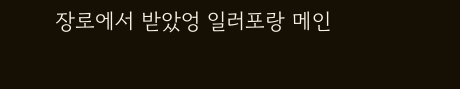장로에서 받았엉 일러포랑 메인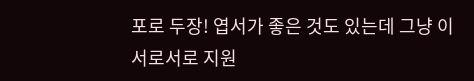포로 두장! 엽서가 좋은 것도 있는데 그냥 이 서로서로 지원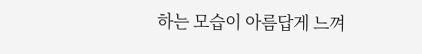하는 모습이 아름답게 느껴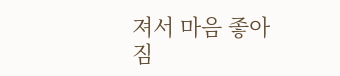져서 마음 좋아짐